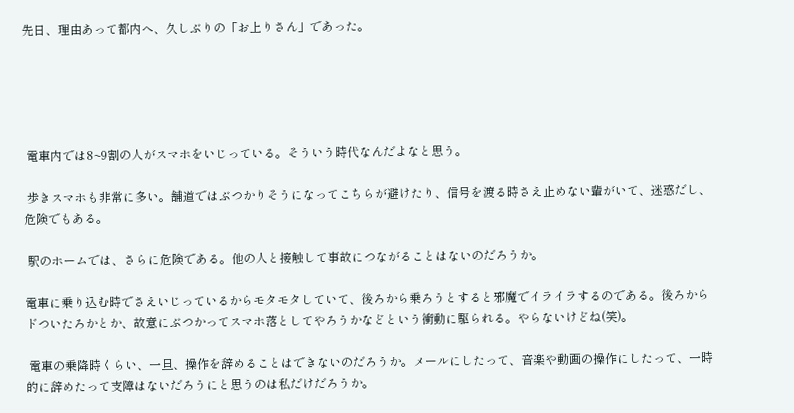先日、理由あって都内へ、久しぶりの「お上りさん」であった。





 電車内では8~9割の人がスマホをいじっている。そういう時代なんだよなと思う。

 歩きスマホも非常に多い。舗道ではぶつかりそうになってこちらが避けたり、信号を渡る時さえ止めない輩がいて、迷惑だし、危険でもある。

 駅のホームでは、さらに危険である。他の人と接触して事故につながることはないのだろうか。

電車に乗り込む時でさえいじっているからモタモタしていて、後ろから乗ろうとすると邪魔でイライラするのである。後ろからドついたろかとか、故意にぶつかってスマホ落としてやろうかなどという衝動に駆られる。やらないけどね(笑)。

 電車の乗降時くらい、一旦、操作を辞めることはできないのだろうか。メールにしたって、音楽や動画の操作にしたって、一時的に辞めたって支障はないだろうにと思うのは私だけだろうか。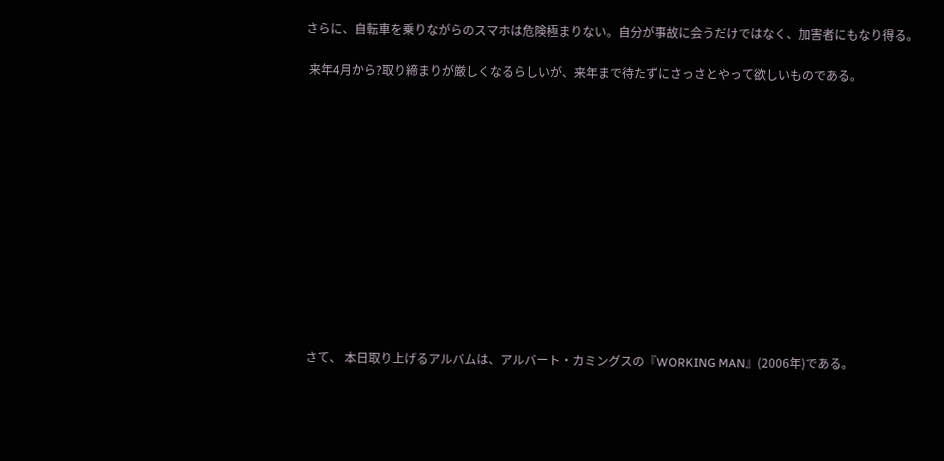さらに、自転車を乗りながらのスマホは危険極まりない。自分が事故に会うだけではなく、加害者にもなり得る。

 来年4月から?取り締まりが厳しくなるらしいが、来年まで待たずにさっさとやって欲しいものである。













 さて、 本日取り上げるアルバムは、アルバート・カミングスの『WORKING MAN』(2006年)である。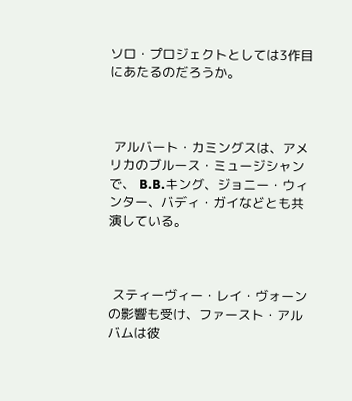ソロ・プロジェクトとしては3作目にあたるのだろうか。



 アルバート・カミングスは、アメリカのブルース・ミュージシャンで、 B.B.キング、ジョニー・ウィンター、バディ・ガイなどとも共演している。



 スティーヴィー・レイ・ヴォーンの影響も受け、ファースト・アルバムは彼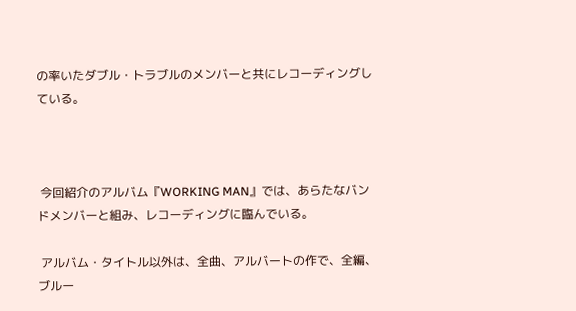の率いたダブル・トラブルのメンバーと共にレコーディングしている。



 今回紹介のアルバム『WORKING MAN』では、あらたなバンドメンバーと組み、レコーディングに臨んでいる。

 アルバム・タイトル以外は、全曲、アルバートの作で、全編、ブルー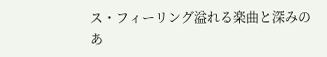ス・フィーリング溢れる楽曲と深みのあ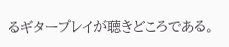るギタープレイが聴きどころである。